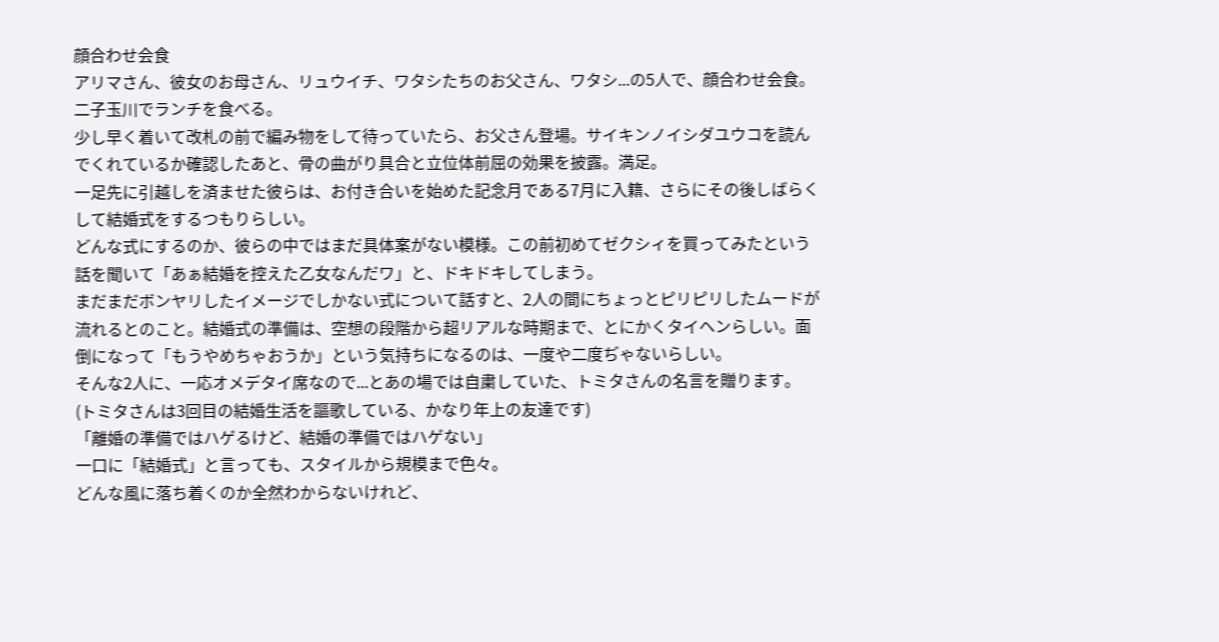顔合わせ会食
アリマさん、彼女のお母さん、リュウイチ、ワタシたちのお父さん、ワタシ...の5人で、顔合わせ会食。二子玉川でランチを食べる。
少し早く着いて改札の前で編み物をして待っていたら、お父さん登場。サイキンノイシダユウコを読んでくれているか確認したあと、骨の曲がり具合と立位体前屈の効果を披露。満足。
一足先に引越しを済ませた彼らは、お付き合いを始めた記念月である7月に入籍、さらにその後しばらくして結婚式をするつもりらしい。
どんな式にするのか、彼らの中ではまだ具体案がない模様。この前初めてゼクシィを買ってみたという話を聞いて「あぁ結婚を控えた乙女なんだワ」と、ドキドキしてしまう。
まだまだボンヤリしたイメージでしかない式について話すと、2人の間にちょっとピリピリしたムードが流れるとのこと。結婚式の準備は、空想の段階から超リアルな時期まで、とにかくタイヘンらしい。面倒になって「もうやめちゃおうか」という気持ちになるのは、一度や二度ぢゃないらしい。
そんな2人に、一応オメデタイ席なので...とあの場では自粛していた、トミタさんの名言を贈ります。
(トミタさんは3回目の結婚生活を謳歌している、かなり年上の友達です)
「離婚の準備ではハゲるけど、結婚の準備ではハゲない」
一口に「結婚式」と言っても、スタイルから規模まで色々。
どんな風に落ち着くのか全然わからないけれど、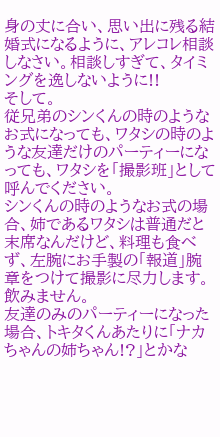身の丈に合い、思い出に残る結婚式になるように、アレコレ相談しなさい。相談しすぎて、タイミングを逸しないように!!
そして。
従兄弟のシンくんの時のようなお式になっても、ワタシの時のような友達だけのパーティーになっても、ワタシを「撮影班」として呼んでください。
シンくんの時のようなお式の場合、姉であるワタシは普通だと末席なんだけど、料理も食べず、左腕にお手製の「報道」腕章をつけて撮影に尽力します。飲みません。
友達のみのパーティーになった場合、トキタくんあたりに「ナカちゃんの姉ちゃん!?」とかな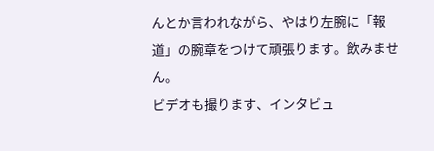んとか言われながら、やはり左腕に「報道」の腕章をつけて頑張ります。飲みません。
ビデオも撮ります、インタビュ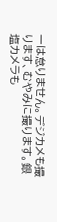ーは怠りません。デジカメも撮ります、むやみに撮ります。銀塩カメラも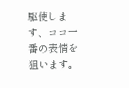駆使します、ココ一番の表情を狙います。